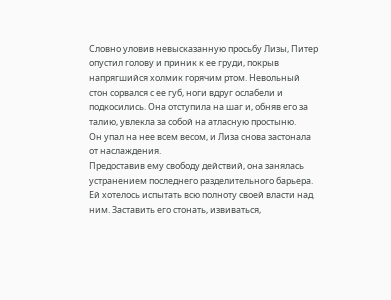Словно уловив невысказанную просьбу Лизы, Питер опустил голову и приник к ее груди, покрыв напрягшийся холмик горячим ртом. Невольный стон сорвался с ее губ, ноги вдруг ослабели и подкосились. Она отступила на шаг и, обняв его за талию, увлекла за собой на атласную простыню.
Он упал на нее всем весом, и Лиза снова застонала от наслаждения.
Предоставив ему свободу действий, она занялась устранением последнего разделительного барьера. Ей хотелось испытать всю полноту своей власти над ним. Заставить его стонать, извиваться,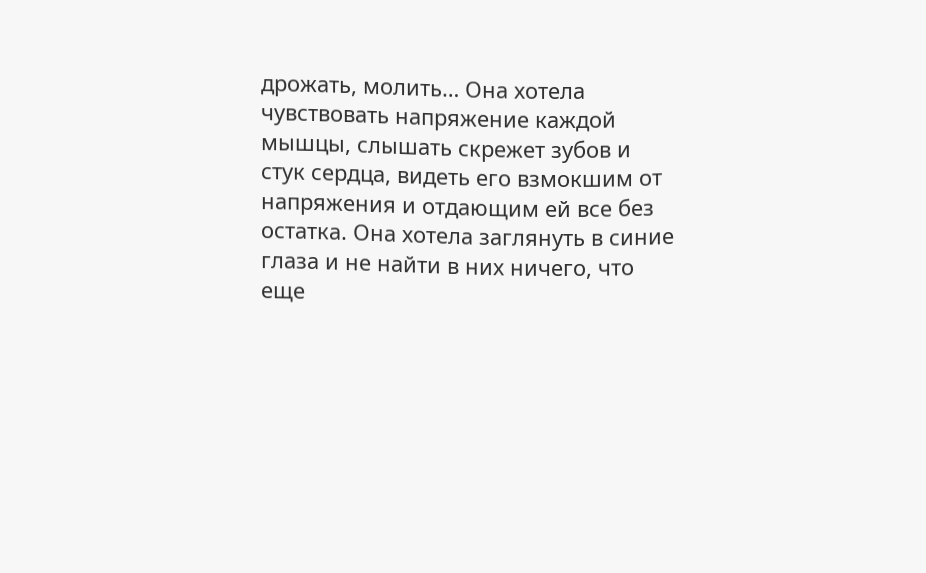дрожать, молить… Она хотела чувствовать напряжение каждой мышцы, слышать скрежет зубов и стук сердца, видеть его взмокшим от напряжения и отдающим ей все без остатка. Она хотела заглянуть в синие глаза и не найти в них ничего, что еще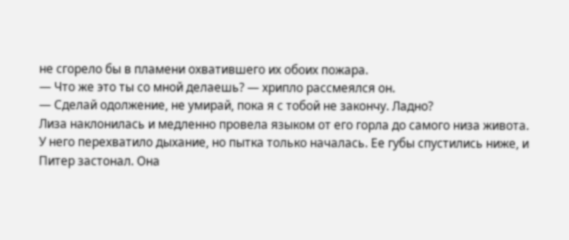не сгорело бы в пламени охватившего их обоих пожара.
— Что же это ты со мной делаешь? — хрипло рассмеялся он.
— Сделай одолжение, не умирай, пока я с тобой не закончу. Ладно?
Лиза наклонилась и медленно провела языком от его горла до самого низа живота. У него перехватило дыхание, но пытка только началась. Ее губы спустились ниже, и Питер застонал. Она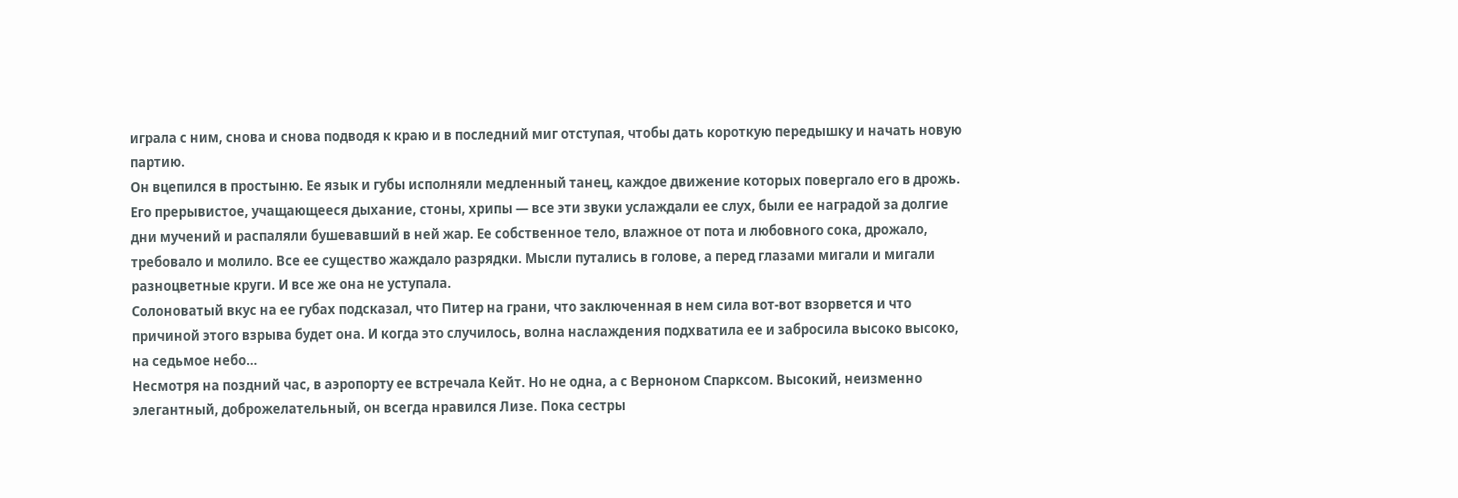играла с ним, снова и снова подводя к краю и в последний миг отступая, чтобы дать короткую передышку и начать новую партию.
Он вцепился в простыню. Ее язык и губы исполняли медленный танец, каждое движение которых повергало его в дрожь. Его прерывистое, учащающееся дыхание, стоны, хрипы — все эти звуки услаждали ее слух, были ее наградой за долгие дни мучений и распаляли бушевавший в ней жар. Ее собственное тело, влажное от пота и любовного сока, дрожало, требовало и молило. Все ее существо жаждало разрядки. Мысли путались в голове, а перед глазами мигали и мигали разноцветные круги. И все же она не уступала.
Солоноватый вкус на ее губах подсказал, что Питер на грани, что заключенная в нем сила вот-вот взорвется и что причиной этого взрыва будет она. И когда это случилось, волна наслаждения подхватила ее и забросила высоко высоко, на седьмое небо…
Несмотря на поздний час, в аэропорту ее встречала Кейт. Но не одна, а с Верноном Спарксом. Высокий, неизменно элегантный, доброжелательный, он всегда нравился Лизе. Пока сестры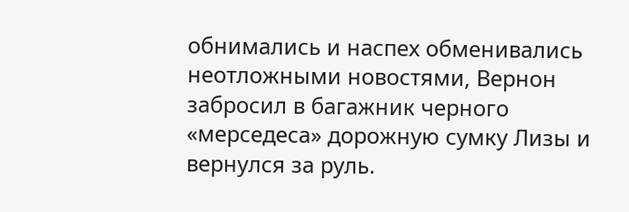обнимались и наспех обменивались неотложными новостями, Вернон забросил в багажник черного «мерседеса» дорожную сумку Лизы и вернулся за руль.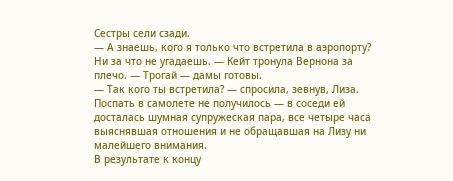Сестры сели сзади.
— А знаешь, кого я только что встретила в аэропорту? Ни за что не угадаешь. — Кейт тронула Вернона за плечо. — Трогай — дамы готовы.
— Так кого ты встретила? — спросила, зевнув, Лиза. Поспать в самолете не получилось — в соседи ей досталась шумная супружеская пара, все четыре часа выяснявшая отношения и не обращавшая на Лизу ни малейшего внимания.
В результате к концу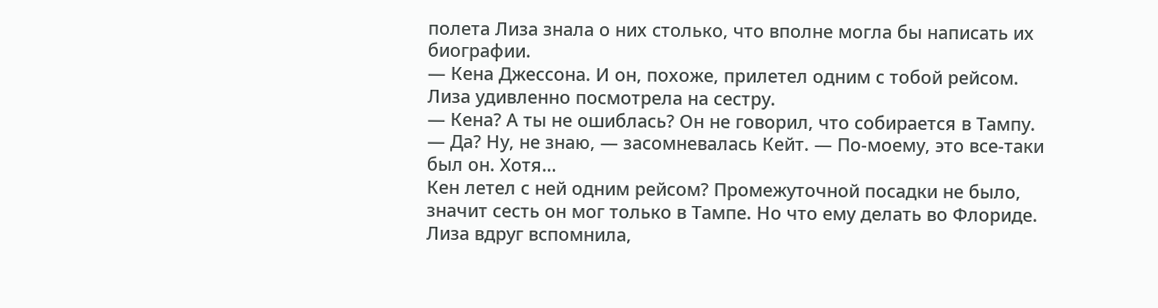полета Лиза знала о них столько, что вполне могла бы написать их биографии.
— Кена Джессона. И он, похоже, прилетел одним с тобой рейсом.
Лиза удивленно посмотрела на сестру.
— Кена? А ты не ошиблась? Он не говорил, что собирается в Тампу.
— Да? Ну, не знаю, — засомневалась Кейт. — По-моему, это все-таки был он. Хотя…
Кен летел с ней одним рейсом? Промежуточной посадки не было, значит сесть он мог только в Тампе. Но что ему делать во Флориде. Лиза вдруг вспомнила,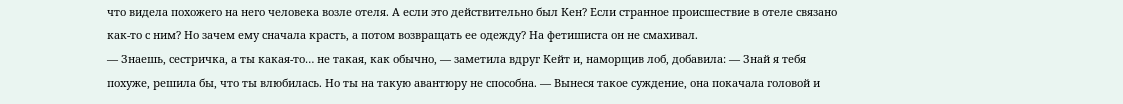что видела похожего на него человека возле отеля. А если это действительно был Кен? Если странное происшествие в отеле связано как-то с ним? Но зачем ему сначала красть, а потом возвращать ее одежду? На фетишиста он не смахивал.
— Знаешь, сестричка, а ты какая-то… не такая, как обычно, — заметила вдруг Кейт и, наморщив лоб, добавила: — Знай я тебя похуже, решила бы, что ты влюбилась. Но ты на такую авантюру не способна. — Вынеся такое суждение, она покачала головой и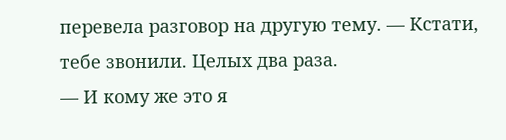перевела разговор на другую тему. — Кстати, тебе звонили. Целых два раза.
— И кому же это я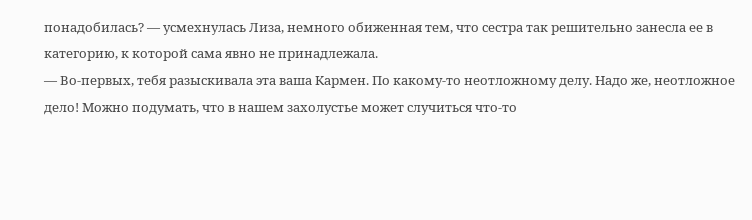понадобилась? — усмехнулась Лиза, немного обиженная тем, что сестра так решительно занесла ее в категорию, к которой сама явно не принадлежала.
— Во-первых, тебя разыскивала эта ваша Кармен. По какому-то неотложному делу. Надо же, неотложное дело! Можно подумать, что в нашем захолустье может случиться что-то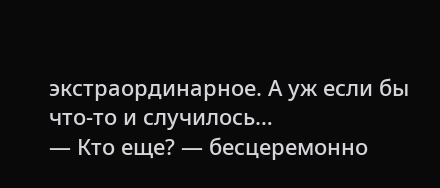экстраординарное. А уж если бы что-то и случилось…
— Кто еще? — бесцеремонно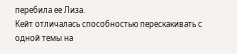перебила ее Лиза.
Кейт отличалась способностью перескакивать с одной темы на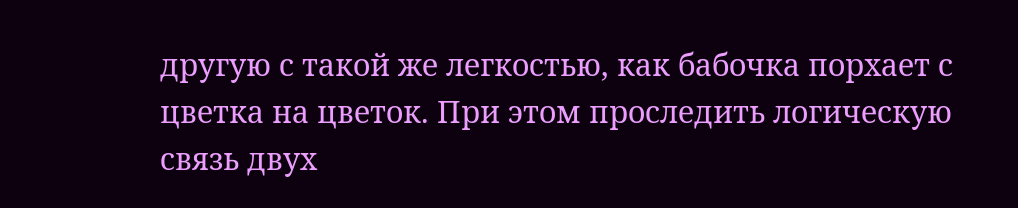другую с такой же легкостью, как бабочка порхает с цветка на цветок. При этом проследить логическую связь двух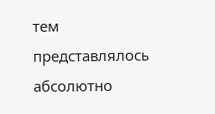тем представлялось абсолютно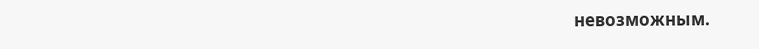невозможным.